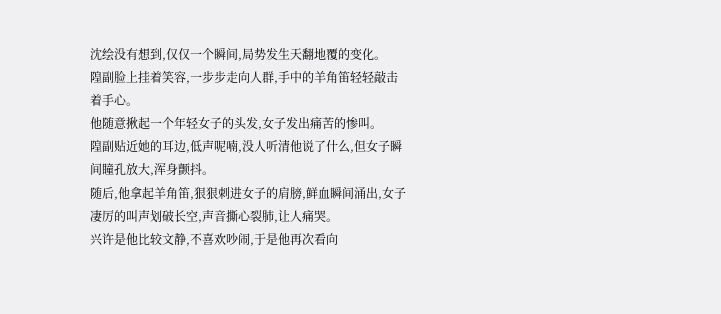沈绘没有想到,仅仅一个瞬间,局势发生天翻地覆的变化。
隍副脸上挂着笑容,一步步走向人群,手中的羊角笛轻轻敲击着手心。
他随意揪起一个年轻女子的头发,女子发出痛苦的惨叫。
隍副贴近她的耳边,低声呢喃,没人听清他说了什么,但女子瞬间瞳孔放大,浑身颤抖。
随后,他拿起羊角笛,狠狠刺进女子的肩膀,鲜血瞬间涌出,女子凄厉的叫声划破长空,声音撕心裂肺,让人痛哭。
兴许是他比较文静,不喜欢吵闹,于是他再次看向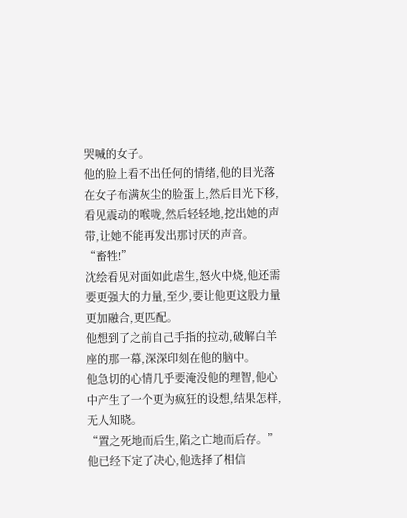哭喊的女子。
他的脸上看不出任何的情绪,他的目光落在女子布满灰尘的脸蛋上,然后目光下移,看见震动的喉咙,然后轻轻地,挖出她的声带,让她不能再发出那讨厌的声音。
“畜牲!”
沈绘看见对面如此虐生,怒火中烧,他还需要更强大的力量,至少,要让他更这股力量更加融合,更匹配。
他想到了之前自己手指的拉动,破解白羊座的那一幕,深深印刻在他的脑中。
他急切的心情几乎要淹没他的理智,他心中产生了一个更为疯狂的设想,结果怎样,无人知晓。
“置之死地而后生,陷之亡地而后存。”
他已经下定了决心,他选择了相信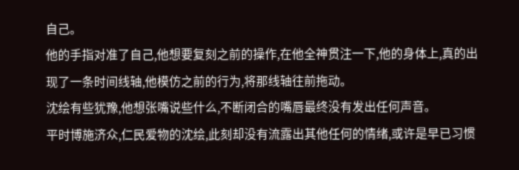自己。
他的手指对准了自己,他想要复刻之前的操作,在他全神贯注一下,他的身体上,真的出现了一条时间线轴,他模仿之前的行为,将那线轴往前拖动。
沈绘有些犹豫,他想张嘴说些什么,不断闭合的嘴唇最终没有发出任何声音。
平时博施济众,仁民爱物的沈绘,此刻却没有流露出其他任何的情绪,或许是早已习惯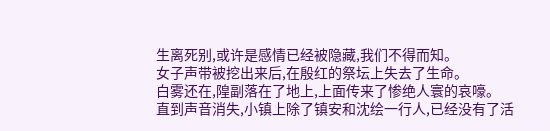生离死别,或许是感情已经被隐藏,我们不得而知。
女子声带被挖出来后,在殷红的祭坛上失去了生命。
白雾还在,隍副落在了地上,上面传来了惨绝人寰的哀嚎。
直到声音消失,小镇上除了镇安和沈绘一行人,已经没有了活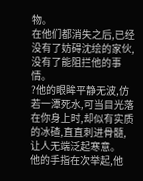物。
在他们都消失之后,已经没有了妨碍沈绘的家伙,没有了能阻拦他的事情。
?他的眼眸平静无波,仿若一潭死水,可当目光落在你身上时,却似有实质的冰碴,直直刺进骨髓,让人无端泛起寒意。
他的手指在次举起,他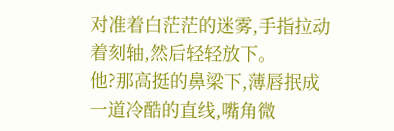对准着白茫茫的迷雾,手指拉动着刻轴,然后轻轻放下。
他?那高挺的鼻梁下,薄唇抿成一道冷酷的直线,嘴角微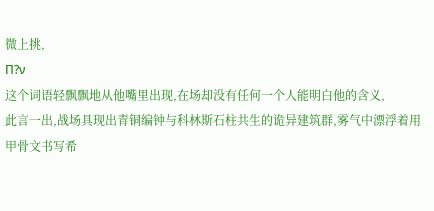微上挑,
Π?ν
这个词语轻飘飘地从他嘴里出现,在场却没有任何一个人能明白他的含义,
此言一出,战场具现出青铜编钟与科林斯石柱共生的诡异建筑群,雾气中漂浮着用甲骨文书写希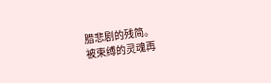腊悲剧的残简。
被束缚的灵魂再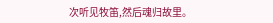次听见牧笛,然后魂归故里。